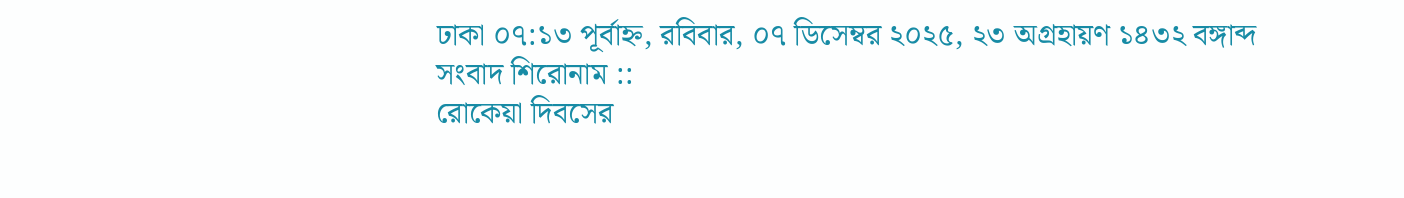ঢাকা ০৭:১৩ পূর্বাহ্ন, রবিবার, ০৭ ডিসেম্বর ২০২৫, ২৩ অগ্রহায়ণ ১৪৩২ বঙ্গাব্দ
সংবাদ শিরোনাম ::
রোকেয়া দিবসের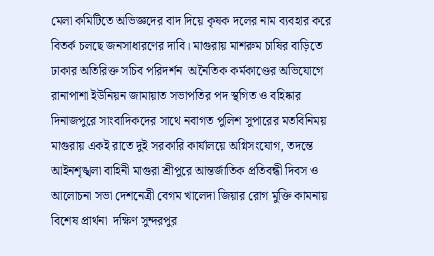মেলা কমিটিতে অভিজ্ঞদের বাদ দিয়ে কৃষক দলের নাম ব্যবহার করে বিতর্ক চলছে জনসাধারণের দাবি। মাগুরায় মাশরুম চাষির বাড়িতে ঢাকার অতিরিক্ত সচিব পরিদর্শন  অনৈতিক কর্মকাণ্ডের অভিযোগে রানাপাশা ইউনিয়ন জামায়াত সভাপতির পদ স্থগিত ও বহিষ্কার দিনাজপুরে সাংবাদিকদের সাথে নবাগত পুলিশ সুপারের মতবিনিময় মাগুরায় একই রাতে দুই সরকারি কার্যালয়ে অগ্নিসংযোগ, তদন্তে আইনশৃঙ্খলা বাহিনী মাগুরা শ্রীপুরে আন্তর্জাতিক প্রতিবন্ধী দিবস ও আলোচনা সভা দেশনেত্রী বেগম খালেদা জিয়ার রোগ মুক্তি কামনায় বিশেষ প্রার্থনা  দক্ষিণ সুন্দরপুর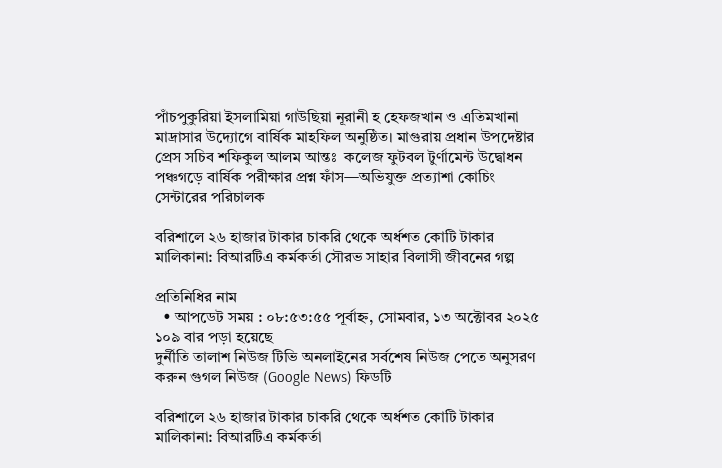পাঁচপুকুরিয়া ইসলামিয়া গাউছিয়া নূরানী হ হেফজখান ও এতিমখানা মাদ্রাসার উদ্যোগে বার্ষিক মাহফিল অনুষ্ঠিত। মাগুরায় প্রধান উপদেষ্টার প্রেস সচিব শফিকুল আলম আন্তঃ  কলেজ ফুটবল টুর্ণামেন্ট উদ্বোধন  পঞ্চগড়ে বার্ষিক পরীক্ষার প্রশ্ন ফাঁস—অভিযুক্ত প্রত্যাশা কোচিং সেন্টারের পরিচালক

বরিশালে ২৬ হাজার টাকার চাকরি থেকে অর্ধশত কোটি টাকার মালিকানা: বিআরটিএ কর্মকর্তা সৌরভ সাহার বিলাসী জীবনের গল্প

প্রতিনিধির নাম
  • আপডেট সময় : ০৮:৫৩:৫৫ পূর্বাহ্ন, সোমবার, ১৩ অক্টোবর ২০২৫ ১০৯ বার পড়া হয়েছে
দুর্নীতি তালাশ নিউজ টিভি অনলাইনের সর্বশেষ নিউজ পেতে অনুসরণ করুন গুগল নিউজ (Google News) ফিডটি

বরিশালে ২৬ হাজার টাকার চাকরি থেকে অর্ধশত কোটি টাকার মালিকানা: বিআরটিএ কর্মকর্তা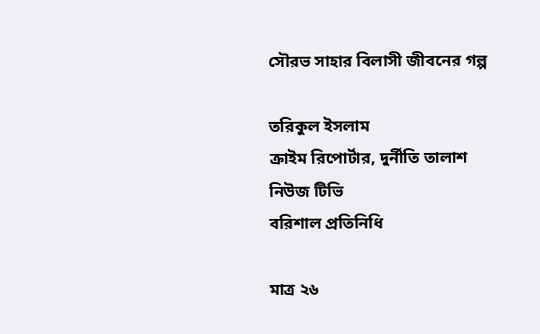সৌরভ সাহার বিলাসী জীবনের গল্প

তরিকুল ইসলাম
ক্রাইম রিপোর্টার, দুর্নীতি তালাশ নিউজ টিভি
বরিশাল প্রতিনিধি

মাত্র ২৬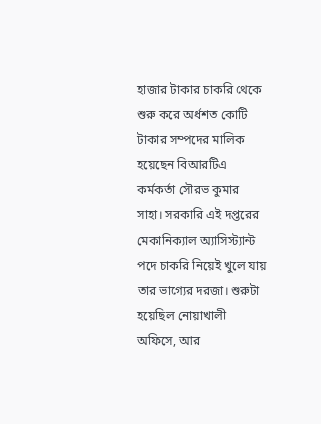হাজার টাকার চাকরি থেকে শুরু করে অর্ধশত কোটি টাকার সম্পদের মালিক হয়েছেন বিআরটিএ কর্মকর্তা সৌরভ কুমার সাহা। সরকারি এই দপ্তরের মেকানিক্যাল অ্যাসিস্ট্যান্ট পদে চাকরি নিয়েই খুলে যায় তার ভাগ্যের দরজা। শুরুটা হয়েছিল নোয়াখালী অফিসে, আর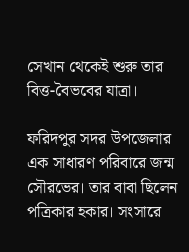সেখান থেকেই শুরু তার বিত্ত-বৈভবের যাত্রা।

ফরিদপুর সদর উপজেলার এক সাধারণ পরিবারে জন্ম সৌরভের। তার বাবা ছিলেন পত্রিকার হকার। সংসারে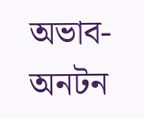অভাব-অনটন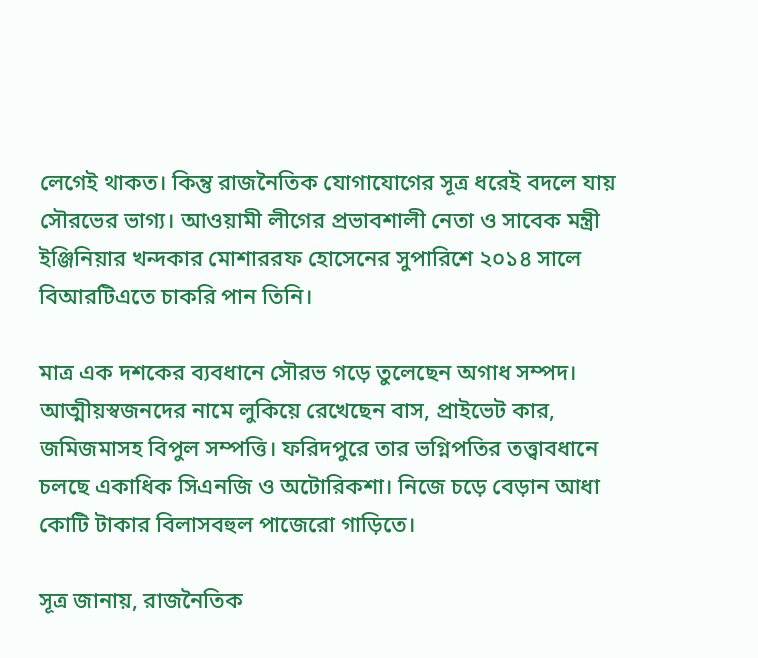লেগেই থাকত। কিন্তু রাজনৈতিক যোগাযোগের সূত্র ধরেই বদলে যায় সৌরভের ভাগ্য। আওয়ামী লীগের প্রভাবশালী নেতা ও সাবেক মন্ত্রী ইঞ্জিনিয়ার খন্দকার মোশাররফ হোসেনের সুপারিশে ২০১৪ সালে বিআরটিএতে চাকরি পান তিনি।

মাত্র এক দশকের ব্যবধানে সৌরভ গড়ে তুলেছেন অগাধ সম্পদ। আত্মীয়স্বজনদের নামে লুকিয়ে রেখেছেন বাস, প্রাইভেট কার, জমিজমাসহ বিপুল সম্পত্তি। ফরিদপুরে তার ভগ্নিপতির তত্ত্বাবধানে চলছে একাধিক সিএনজি ও অটোরিকশা। নিজে চড়ে বেড়ান আধা কোটি টাকার বিলাসবহুল পাজেরো গাড়িতে।

সূত্র জানায়, রাজনৈতিক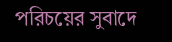পরিচয়ের সুবাদে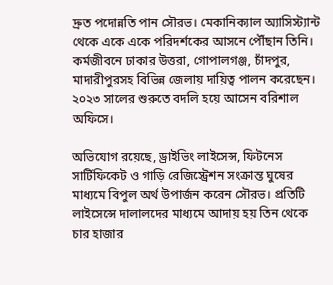দ্রুত পদোন্নতি পান সৌরভ। মেকানিক্যাল অ্যাসিস্ট্যান্ট থেকে একে একে পরিদর্শকের আসনে পৌঁছান তিনি। কর্মজীবনে ঢাকার উত্তরা, গোপালগঞ্জ, চাঁদপুর, মাদারীপুরসহ বিভিন্ন জেলায় দায়িত্ব পালন করেছেন। ২০২৩ সালের শুরুতে বদলি হয়ে আসেন বরিশাল অফিসে।

অভিযোগ রয়েছে, ড্রাইভিং লাইসেন্স, ফিটনেস সার্টিফিকেট ও গাড়ি রেজিস্ট্রেশন সংক্রান্ত ঘুষের মাধ্যমে বিপুল অর্থ উপার্জন করেন সৌরভ। প্রতিটি লাইসেন্সে দালালদের মাধ্যমে আদায় হয় তিন থেকে চার হাজার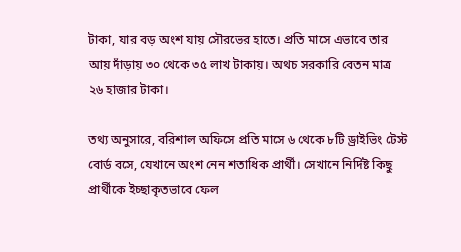টাকা, যার বড় অংশ যায় সৌরভের হাতে। প্রতি মাসে এভাবে তার আয় দাঁড়ায় ৩০ থেকে ৩৫ লাখ টাকায়। অথচ সরকারি বেতন মাত্র ২৬ হাজার টাকা।

তথ্য অনুসারে, বরিশাল অফিসে প্রতি মাসে ৬ থেকে ৮টি ড্রাইভিং টেস্ট বোর্ড বসে, যেখানে অংশ নেন শতাধিক প্রার্থী। সেখানে নির্দিষ্ট কিছু প্রার্থীকে ইচ্ছাকৃতভাবে ফেল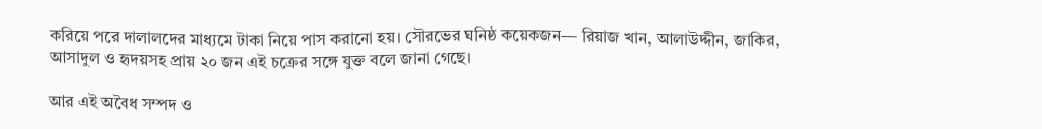করিয়ে পরে দালালদের মাধ্যমে টাকা নিয়ে পাস করানো হয়। সৌরভের ঘনিষ্ঠ কয়েকজন— রিয়াজ খান, আলাউদ্দীন, জাকির, আসাদুল ও হৃদয়সহ প্রায় ২০ জন এই চক্রের সঙ্গে যুক্ত বলে জানা গেছে।

আর এই অবৈধ সম্পদ ও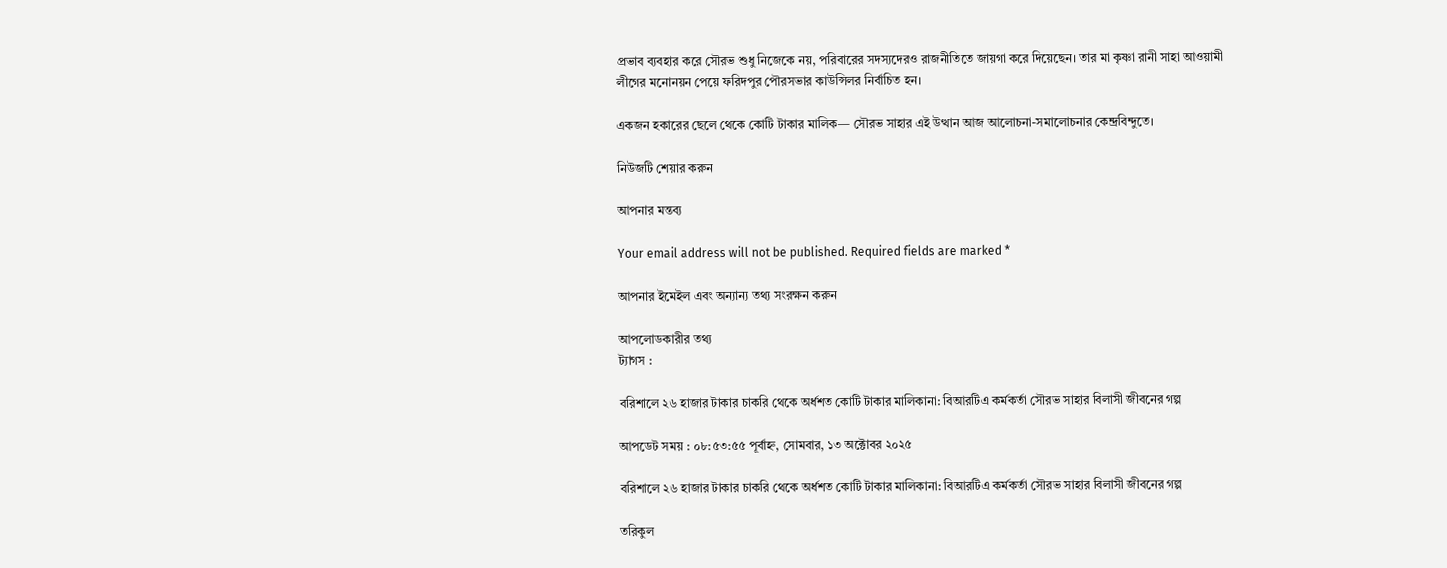প্রভাব ব্যবহার করে সৌরভ শুধু নিজেকে নয়, পরিবারের সদস্যদেরও রাজনীতিতে জায়গা করে দিয়েছেন। তার মা কৃষ্ণা রানী সাহা আওয়ামী লীগের মনোনয়ন পেয়ে ফরিদপুর পৌরসভার কাউন্সিলর নির্বাচিত হন।

একজন হকারের ছেলে থেকে কোটি টাকার মালিক— সৌরভ সাহার এই উত্থান আজ আলোচনা-সমালোচনার কেন্দ্রবিন্দুতে।

নিউজটি শেয়ার করুন

আপনার মন্তব্য

Your email address will not be published. Required fields are marked *

আপনার ইমেইল এবং অন্যান্য তথ্য সংরক্ষন করুন

আপলোডকারীর তথ্য
ট্যাগস :

বরিশালে ২৬ হাজার টাকার চাকরি থেকে অর্ধশত কোটি টাকার মালিকানা: বিআরটিএ কর্মকর্তা সৌরভ সাহার বিলাসী জীবনের গল্প

আপডেট সময় : ০৮:৫৩:৫৫ পূর্বাহ্ন, সোমবার, ১৩ অক্টোবর ২০২৫

বরিশালে ২৬ হাজার টাকার চাকরি থেকে অর্ধশত কোটি টাকার মালিকানা: বিআরটিএ কর্মকর্তা সৌরভ সাহার বিলাসী জীবনের গল্প

তরিকুল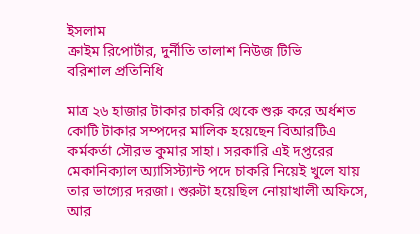ইসলাম
ক্রাইম রিপোর্টার, দুর্নীতি তালাশ নিউজ টিভি
বরিশাল প্রতিনিধি

মাত্র ২৬ হাজার টাকার চাকরি থেকে শুরু করে অর্ধশত কোটি টাকার সম্পদের মালিক হয়েছেন বিআরটিএ কর্মকর্তা সৌরভ কুমার সাহা। সরকারি এই দপ্তরের মেকানিক্যাল অ্যাসিস্ট্যান্ট পদে চাকরি নিয়েই খুলে যায় তার ভাগ্যের দরজা। শুরুটা হয়েছিল নোয়াখালী অফিসে, আর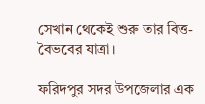সেখান থেকেই শুরু তার বিত্ত-বৈভবের যাত্রা।

ফরিদপুর সদর উপজেলার এক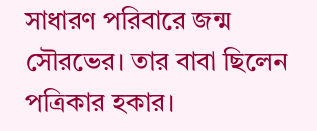সাধারণ পরিবারে জন্ম সৌরভের। তার বাবা ছিলেন পত্রিকার হকার।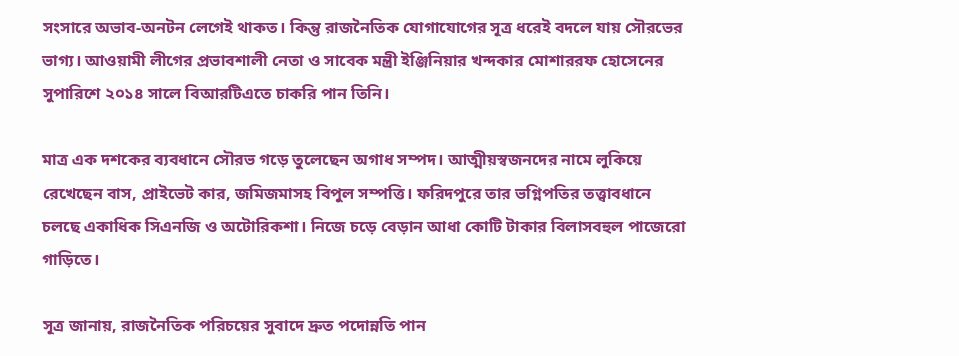সংসারে অভাব-অনটন লেগেই থাকত। কিন্তু রাজনৈতিক যোগাযোগের সূত্র ধরেই বদলে যায় সৌরভের ভাগ্য। আওয়ামী লীগের প্রভাবশালী নেতা ও সাবেক মন্ত্রী ইঞ্জিনিয়ার খন্দকার মোশাররফ হোসেনের সুপারিশে ২০১৪ সালে বিআরটিএতে চাকরি পান তিনি।

মাত্র এক দশকের ব্যবধানে সৌরভ গড়ে তুলেছেন অগাধ সম্পদ। আত্মীয়স্বজনদের নামে লুকিয়ে রেখেছেন বাস, প্রাইভেট কার, জমিজমাসহ বিপুল সম্পত্তি। ফরিদপুরে তার ভগ্নিপতির তত্ত্বাবধানে চলছে একাধিক সিএনজি ও অটোরিকশা। নিজে চড়ে বেড়ান আধা কোটি টাকার বিলাসবহুল পাজেরো গাড়িতে।

সূত্র জানায়, রাজনৈতিক পরিচয়ের সুবাদে দ্রুত পদোন্নতি পান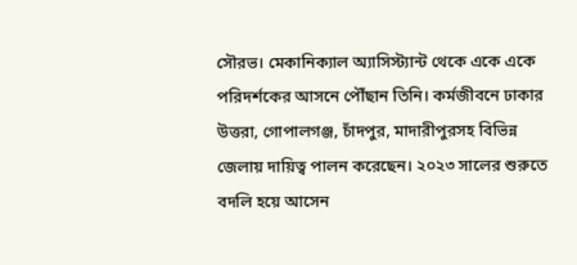সৌরভ। মেকানিক্যাল অ্যাসিস্ট্যান্ট থেকে একে একে পরিদর্শকের আসনে পৌঁছান তিনি। কর্মজীবনে ঢাকার উত্তরা, গোপালগঞ্জ, চাঁদপুর, মাদারীপুরসহ বিভিন্ন জেলায় দায়িত্ব পালন করেছেন। ২০২৩ সালের শুরুতে বদলি হয়ে আসেন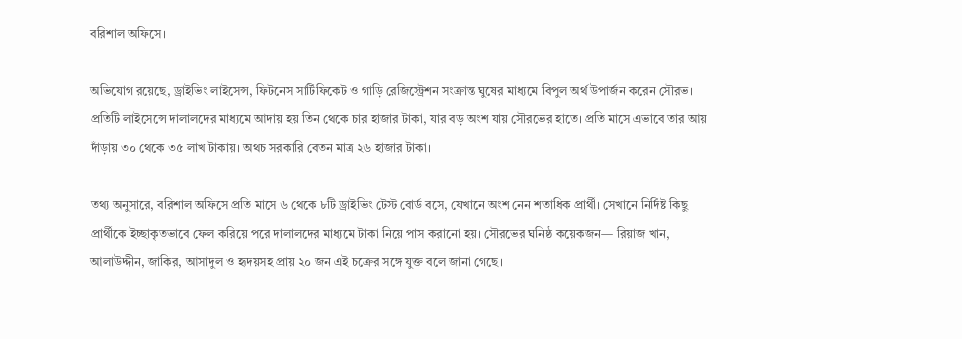বরিশাল অফিসে।

অভিযোগ রয়েছে, ড্রাইভিং লাইসেন্স, ফিটনেস সার্টিফিকেট ও গাড়ি রেজিস্ট্রেশন সংক্রান্ত ঘুষের মাধ্যমে বিপুল অর্থ উপার্জন করেন সৌরভ। প্রতিটি লাইসেন্সে দালালদের মাধ্যমে আদায় হয় তিন থেকে চার হাজার টাকা, যার বড় অংশ যায় সৌরভের হাতে। প্রতি মাসে এভাবে তার আয় দাঁড়ায় ৩০ থেকে ৩৫ লাখ টাকায়। অথচ সরকারি বেতন মাত্র ২৬ হাজার টাকা।

তথ্য অনুসারে, বরিশাল অফিসে প্রতি মাসে ৬ থেকে ৮টি ড্রাইভিং টেস্ট বোর্ড বসে, যেখানে অংশ নেন শতাধিক প্রার্থী। সেখানে নির্দিষ্ট কিছু প্রার্থীকে ইচ্ছাকৃতভাবে ফেল করিয়ে পরে দালালদের মাধ্যমে টাকা নিয়ে পাস করানো হয়। সৌরভের ঘনিষ্ঠ কয়েকজন— রিয়াজ খান, আলাউদ্দীন, জাকির, আসাদুল ও হৃদয়সহ প্রায় ২০ জন এই চক্রের সঙ্গে যুক্ত বলে জানা গেছে।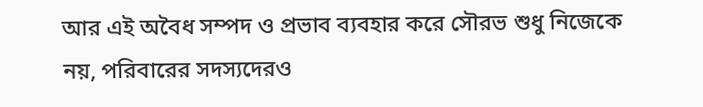আর এই অবৈধ সম্পদ ও প্রভাব ব্যবহার করে সৌরভ শুধু নিজেকে নয়, পরিবারের সদস্যদেরও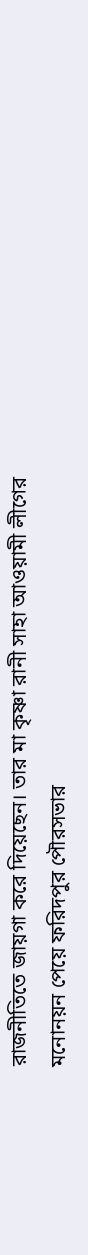রাজনীতিতে জায়গা করে দিয়েছেন। তার মা কৃষ্ণা রানী সাহা আওয়ামী লীগের মনোনয়ন পেয়ে ফরিদপুর পৌরসভার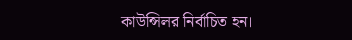কাউন্সিলর নির্বাচিত হন।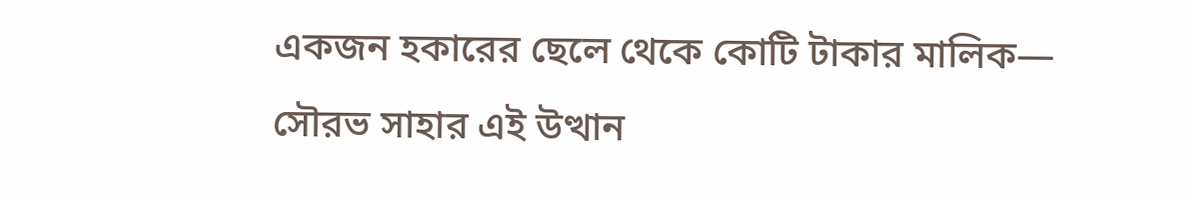একজন হকারের ছেলে থেকে কোটি টাকার মালিক— সৌরভ সাহার এই উত্থান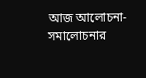আজ আলোচনা-সমালোচনার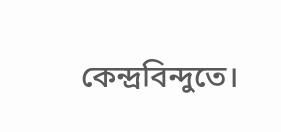কেন্দ্রবিন্দুতে।